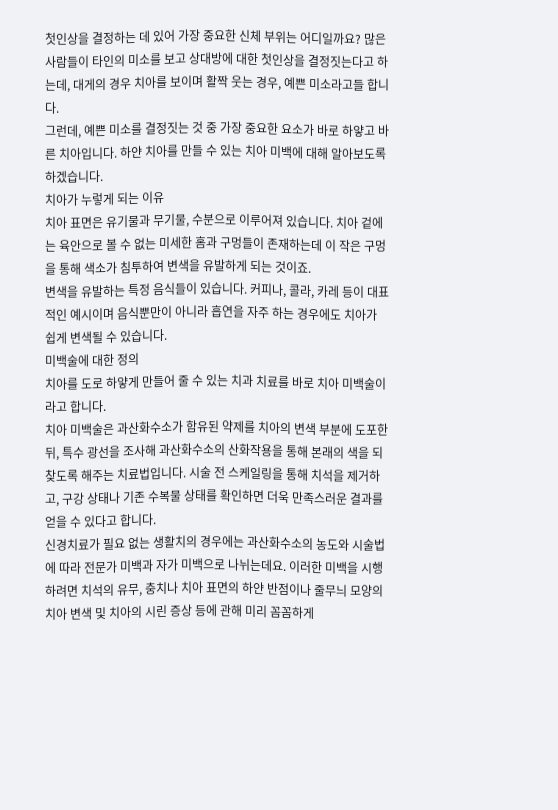첫인상을 결정하는 데 있어 가장 중요한 신체 부위는 어디일까요? 많은 사람들이 타인의 미소를 보고 상대방에 대한 첫인상을 결정짓는다고 하는데, 대게의 경우 치아를 보이며 활짝 웃는 경우, 예쁜 미소라고들 합니다.
그런데, 예쁜 미소를 결정짓는 것 중 가장 중요한 요소가 바로 하얗고 바른 치아입니다. 하얀 치아를 만들 수 있는 치아 미백에 대해 알아보도록 하겠습니다.
치아가 누렇게 되는 이유
치아 표면은 유기물과 무기물, 수분으로 이루어져 있습니다. 치아 겉에는 육안으로 볼 수 없는 미세한 홈과 구멍들이 존재하는데 이 작은 구멍을 통해 색소가 침투하여 변색을 유발하게 되는 것이죠.
변색을 유발하는 특정 음식들이 있습니다. 커피나, 콜라, 카레 등이 대표적인 예시이며 음식뿐만이 아니라 흡연을 자주 하는 경우에도 치아가 쉽게 변색될 수 있습니다.
미백술에 대한 정의
치아를 도로 하얗게 만들어 줄 수 있는 치과 치료를 바로 치아 미백술이라고 합니다.
치아 미백술은 과산화수소가 함유된 약제를 치아의 변색 부분에 도포한 뒤, 특수 광선을 조사해 과산화수소의 산화작용을 통해 본래의 색을 되찾도록 해주는 치료법입니다. 시술 전 스케일링을 통해 치석을 제거하고, 구강 상태나 기존 수복물 상태를 확인하면 더욱 만족스러운 결과를 얻을 수 있다고 합니다.
신경치료가 필요 없는 생활치의 경우에는 과산화수소의 농도와 시술법에 따라 전문가 미백과 자가 미백으로 나뉘는데요. 이러한 미백을 시행하려면 치석의 유무, 충치나 치아 표면의 하얀 반점이나 줄무늬 모양의 치아 변색 및 치아의 시린 증상 등에 관해 미리 꼼꼼하게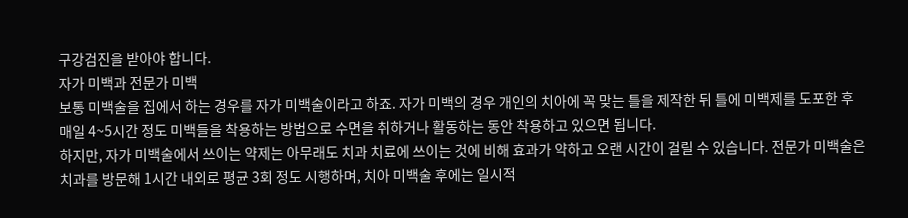구강검진을 받아야 합니다.
자가 미백과 전문가 미백
보통 미백술을 집에서 하는 경우를 자가 미백술이라고 하죠. 자가 미백의 경우 개인의 치아에 꼭 맞는 틀을 제작한 뒤 틀에 미백제를 도포한 후 매일 4~5시간 정도 미백들을 착용하는 방법으로 수면을 취하거나 활동하는 동안 착용하고 있으면 됩니다.
하지만, 자가 미백술에서 쓰이는 약제는 아무래도 치과 치료에 쓰이는 것에 비해 효과가 약하고 오랜 시간이 걸릴 수 있습니다. 전문가 미백술은 치과를 방문해 1시간 내외로 평균 3회 정도 시행하며, 치아 미백술 후에는 일시적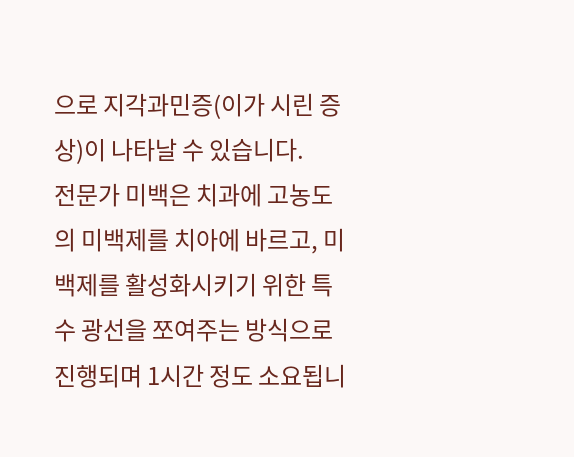으로 지각과민증(이가 시린 증상)이 나타날 수 있습니다.
전문가 미백은 치과에 고농도의 미백제를 치아에 바르고, 미백제를 활성화시키기 위한 특수 광선을 쪼여주는 방식으로 진행되며 1시간 정도 소요됩니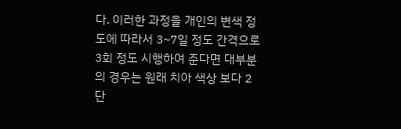다. 이러한 과정을 개인의 변색 정도에 따라서 3~7일 정도 간격으로 3회 정도 시행하여 준다면 대부분의 경우는 원래 치아 색상 보다 2단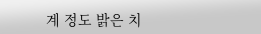계 정도 밝은 치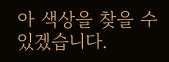아 색상을 찾을 수 있겠습니다.